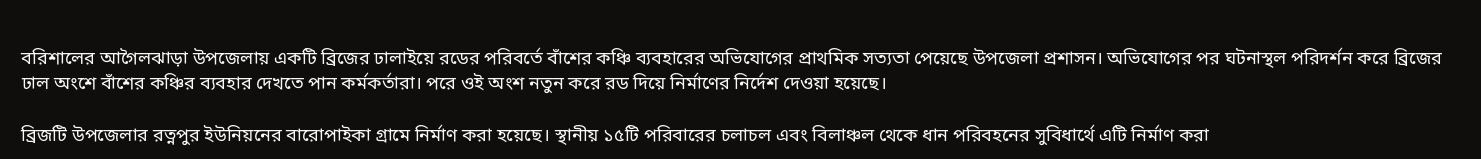বরিশালের আগৈলঝাড়া উপজেলায় একটি ব্রিজের ঢালাইয়ে রডের পরিবর্তে বাঁশের কঞ্চি ব্যবহারের অভিযোগের প্রাথমিক সত্যতা পেয়েছে উপজেলা প্রশাসন। অভিযোগের পর ঘটনাস্থল পরিদর্শন করে ব্রিজের ঢাল অংশে বাঁশের কঞ্চির ব্যবহার দেখতে পান কর্মকর্তারা। পরে ওই অংশ নতুন করে রড দিয়ে নির্মাণের নির্দেশ দেওয়া হয়েছে।

ব্রিজটি উপজেলার রত্নপুর ইউনিয়নের বারোপাইকা গ্রামে নির্মাণ করা হয়েছে। স্থানীয় ১৫টি পরিবারের চলাচল এবং বিলাঞ্চল থেকে ধান পরিবহনের সুবিধার্থে এটি নির্মাণ করা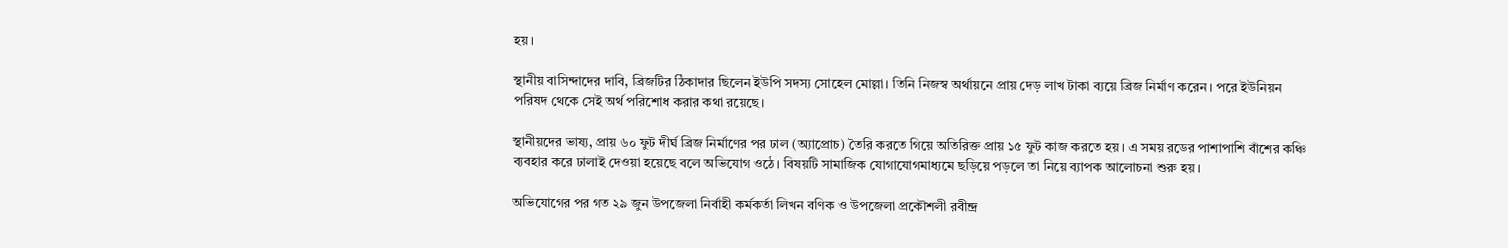হয়।

স্থানীয় বাসিন্দাদের দাবি, ব্রিজটির ঠিকাদার ছিলেন ইউপি সদস্য সোহেল মোল্লা। তিনি নিজস্ব অর্থায়নে প্রায় দেড় লাখ টাকা ব্যয়ে ব্রিজ নির্মাণ করেন। পরে ইউনিয়ন পরিষদ থেকে সেই অর্থ পরিশোধ করার কথা রয়েছে।

স্থানীয়দের ভাষ্য, প্রায় ৬০ ফুট দীর্ঘ ব্রিজ নির্মাণের পর ঢাল (অ্যাপ্রোচ) তৈরি করতে গিয়ে অতিরিক্ত প্রায় ১৫ ফুট কাজ করতে হয়। এ সময় রডের পাশাপাশি বাঁশের কঞ্চি ব্যবহার করে ঢালাই দেওয়া হয়েছে বলে অভিযোগ ওঠে। বিষয়টি সামাজিক যোগাযোগমাধ্যমে ছড়িয়ে পড়লে তা নিয়ে ব্যাপক আলোচনা শুরু হয়।

অভিযোগের পর গত ২৯ জুন উপজেলা নির্বাহী কর্মকর্তা লিখন বণিক ও উপজেলা প্রকৌশলী রবীন্দ্র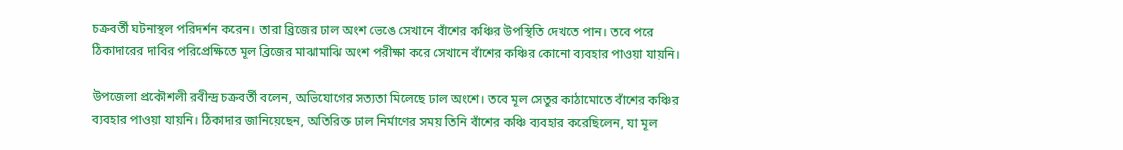চক্রবর্তী ঘটনাস্থল পরিদর্শন করেন। তারা ব্রিজের ঢাল অংশ ভেঙে সেখানে বাঁশের কঞ্চির উপস্থিতি দেখতে পান। তবে পরে ঠিকাদারের দাবির পরিপ্রেক্ষিতে মূল ব্রিজের মাঝামাঝি অংশ পরীক্ষা করে সেখানে বাঁশের কঞ্চির কোনো ব্যবহার পাওয়া যায়নি।

উপজেলা প্রকৌশলী রবীন্দ্র চক্রবর্তী বলেন, অভিযোগের সত্যতা মিলেছে ঢাল অংশে। তবে মূল সেতুর কাঠামোতে বাঁশের কঞ্চির ব্যবহার পাওয়া যায়নি। ঠিকাদার জানিয়েছেন, অতিরিক্ত ঢাল নির্মাণের সময় তিনি বাঁশের কঞ্চি ব্যবহার করেছিলেন, যা মূল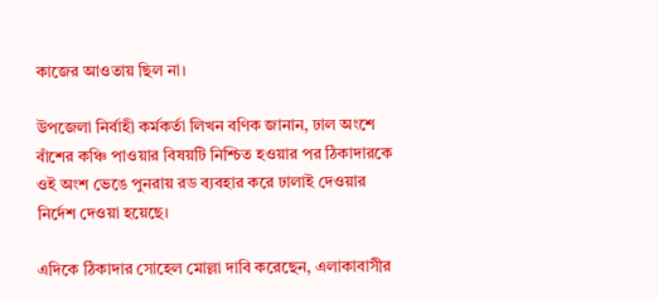কাজের আওতায় ছিল না।

উপজেলা নির্বাহী কর্মকর্তা লিখন বণিক জানান, ঢাল অংশে বাঁশের কঞ্চি পাওয়ার বিষয়টি নিশ্চিত হওয়ার পর ঠিকাদারকে ওই অংশ ভেঙে পুনরায় রড ব্যবহার করে ঢালাই দেওয়ার নির্দেশ দেওয়া হয়েছে।

এদিকে ঠিকাদার সোহেল মোল্লা দাবি করেছেন, এলাকাবাসীর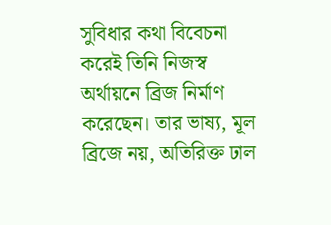সুবিধার কথা বিবেচনা করেই তিনি নিজস্ব অর্থায়নে ব্রিজ নির্মাণ করেছেন। তার ভাষ্য, মূল ব্রিজে নয়, অতিরিক্ত ঢাল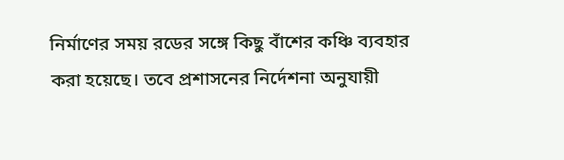নির্মাণের সময় রডের সঙ্গে কিছু বাঁশের কঞ্চি ব্যবহার করা হয়েছে। তবে প্রশাসনের নির্দেশনা অনুযায়ী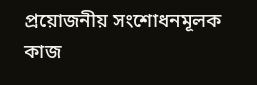প্রয়োজনীয় সংশোধনমূলক কাজ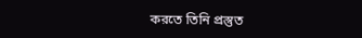করতে তিনি প্রস্তুত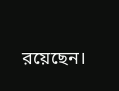রয়েছেন।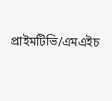প্রাইমটিভি/এমএইচ